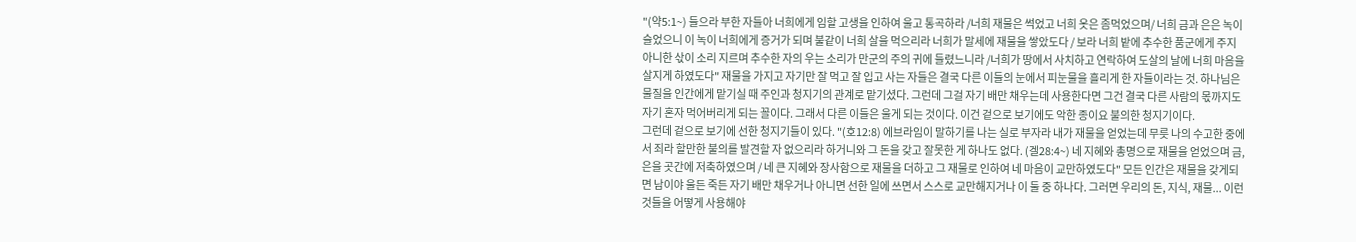"(약5:1~) 들으라 부한 자들아 너희에게 임할 고생을 인하여 울고 통곡하라 /너희 재물은 썩었고 너희 옷은 좀먹었으며/ 너희 금과 은은 녹이 슬었으니 이 녹이 너희에게 증거가 되며 불같이 너희 살을 먹으리라 너희가 말세에 재물을 쌓았도다 / 보라 너희 밭에 추수한 품군에게 주지 아니한 삯이 소리 지르며 추수한 자의 우는 소리가 만군의 주의 귀에 들렸느니라 /너희가 땅에서 사치하고 연락하여 도살의 날에 너희 마음을 살지게 하였도다" 재물을 가지고 자기만 잘 먹고 잘 입고 사는 자들은 결국 다른 이들의 눈에서 피눈물을 흘리게 한 자들이라는 것. 하나님은 물질을 인간에게 맡기실 때 주인과 청지기의 관계로 맡기셨다. 그런데 그걸 자기 배만 채우는데 사용한다면 그건 결국 다른 사람의 몫까지도 자기 혼자 먹어버리게 되는 꼴이다. 그래서 다른 이들은 울게 되는 것이다. 이건 겉으로 보기에도 악한 종이요 불의한 청지기이다.
그런데 겉으로 보기에 선한 청지기들이 있다. "(호12:8) 에브라임이 말하기를 나는 실로 부자라 내가 재물을 얻었는데 무릇 나의 수고한 중에서 죄라 할만한 불의를 발견할 자 없으리라 하거니와 그 돈을 갖고 잘못한 게 하나도 없다. (겔28:4~) 네 지혜와 총명으로 재물을 얻었으며 금, 은을 곳간에 저축하였으며 / 네 큰 지혜와 장사함으로 재물을 더하고 그 재물로 인하여 네 마음이 교만하였도다" 모든 인간은 재물을 갖게되면 남이야 울든 죽든 자기 배만 채우거나 아니면 선한 일에 쓰면서 스스로 교만해지거나 이 둘 중 하나다. 그러면 우리의 돈, 지식, 재물... 이런것들을 어떻게 사용해야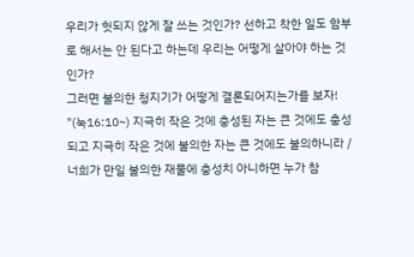우리가 헛되지 않게 잘 쓰는 것인가? 선하고 착한 일도 함부로 해서는 안 된다고 하는데 우리는 어떻게 살아야 하는 것인가?
그러면 불의한 청지기가 어떻게 결론되어지는가를 보자!
"(눅16:10~) 지극히 작은 것에 충성된 자는 큰 것에도 충성되고 지극히 작은 것에 불의한 자는 큰 것에도 불의하니라 / 너희가 만일 불의한 재물에 충성치 아니하면 누가 참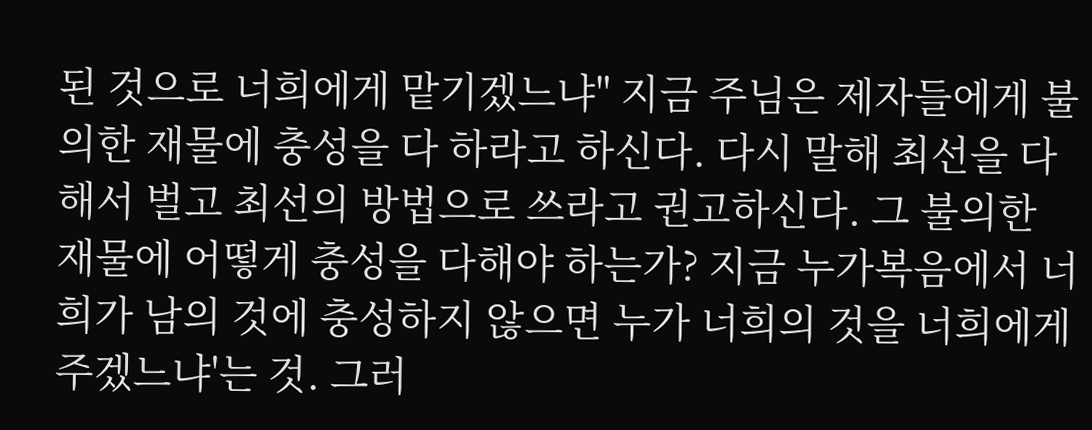된 것으로 너희에게 맡기겠느냐" 지금 주님은 제자들에게 불의한 재물에 충성을 다 하라고 하신다. 다시 말해 최선을 다해서 벌고 최선의 방법으로 쓰라고 권고하신다. 그 불의한 재물에 어떻게 충성을 다해야 하는가? 지금 누가복음에서 너희가 남의 것에 충성하지 않으면 누가 너희의 것을 너희에게 주겠느냐'는 것. 그러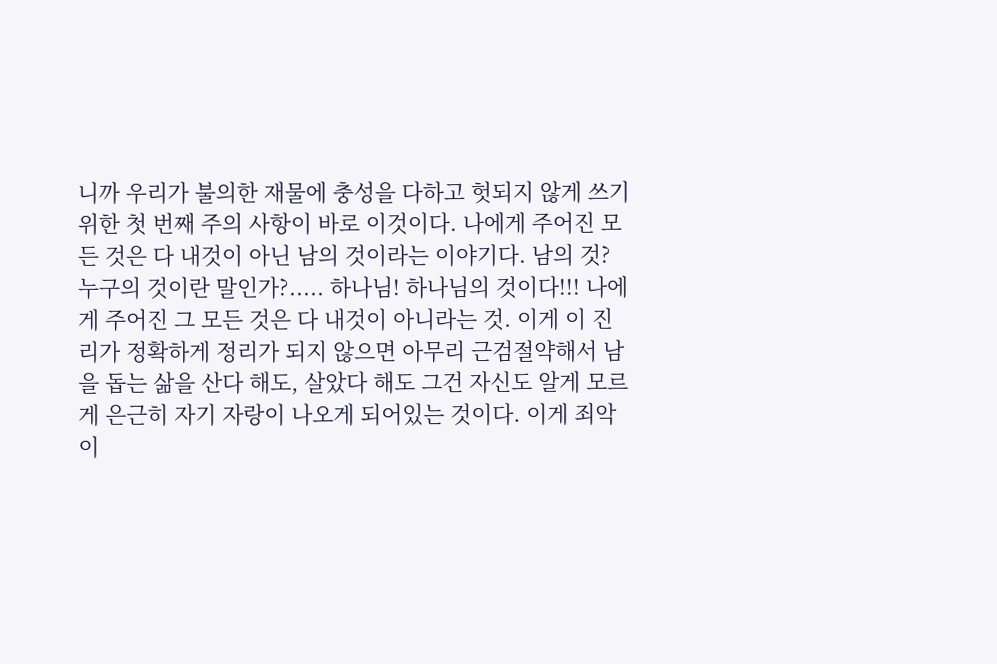니까 우리가 불의한 재물에 충성을 다하고 헛되지 않게 쓰기 위한 첫 번째 주의 사항이 바로 이것이다. 나에게 주어진 모든 것은 다 내것이 아닌 남의 것이라는 이야기다. 남의 것? 누구의 것이란 말인가?..... 하나님! 하나님의 것이다!!! 나에게 주어진 그 모든 것은 다 내것이 아니라는 것. 이게 이 진리가 정확하게 정리가 되지 않으면 아무리 근검절약해서 남을 돕는 삶을 산다 해도, 살았다 해도 그건 자신도 알게 모르게 은근히 자기 자랑이 나오게 되어있는 것이다. 이게 죄악이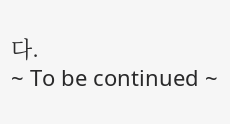다.
~ To be continued ~